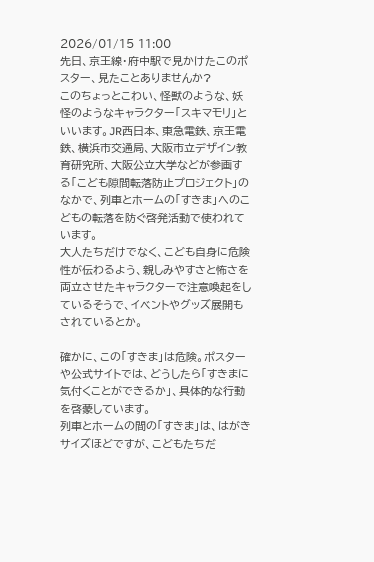2026/01/15 11:00
先日、京王線・府中駅で見かけたこのポスター、見たことありませんか?
このちょっとこわい、怪獣のような、妖怪のようなキャラクター「スキマモリ」といいます。JR西日本、東急電鉄、京王電鉄、横浜市交通局、大阪市立デザイン教育研究所、大阪公立大学などが参画する「こども隙間転落防止プロジェクト」のなかで、列車とホームの「すきま」へのこどもの転落を防ぐ啓発活動で使われています。
大人たちだけでなく、こども自身に危険性が伝わるよう、親しみやすさと怖さを両立させたキャラクターで注意喚起をしているそうで、イベントやグッズ展開もされているとか。

確かに、この「すきま」は危険。ポスターや公式サイトでは、どうしたら「すきまに気付くことができるか」、具体的な行動を啓蒙しています。
列車とホームの間の「すきま」は、はがきサイズほどですが、こどもたちだ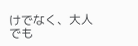けでなく、大人でも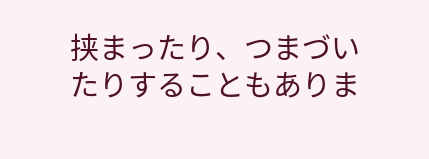挟まったり、つまづいたりすることもありま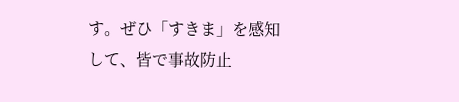す。ぜひ「すきま」を感知して、皆で事故防止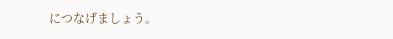につなげましょう。